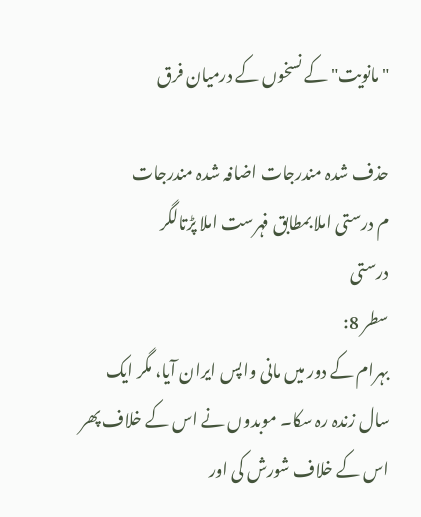"مانویت" کے نسخوں کے درمیان فرق

حذف شدہ مندرجات اضافہ شدہ مندرجات
م درستی املا بمطابق فہرست املا پڑتالگر
درستی
سطر 8:
بہرام کے دور میں مانی واپس ایران آیا، مگر ایک سال زندہ رہ سکا۔ موبدوں نے اس کے خلاف پھر اس کے خلاف شورش کی اور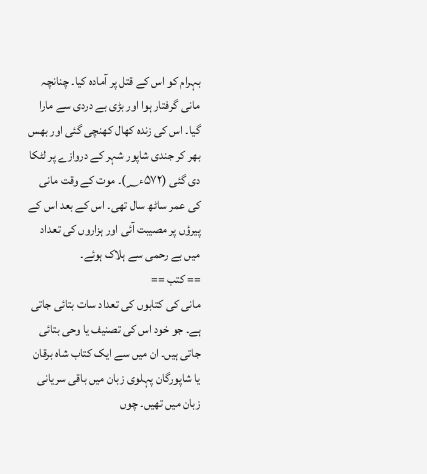بہرام کو اس کے قتل پر آمادہ کیا۔ چنانچہ مانی گرفتار ہوا اور بڑی بے دردی سے مارا گیا۔ اس کی زندہ کھال کھنچی گئی اور بھس بھر کر جندی شاپور شہر کے دروازے پر لٹکا دی گئی (۵۷۲ء؁)۔ موت کے وقت مانی کی عمر ساٹھ سال تھی۔ اس کے بعد اس کے پیرؤں پر مصیبت آئی اور ہزاروں کی تعداد میں بے رحمی سے ہلاک ہوئے۔
== کتب ==
مانی کی کتابوں کی تعداد سات بتائی جاتی ہے۔ جو خود اس کی تصنیف یا وحی بتائی جاتی ہیں۔ ان میں سے ایک کتاب شاہ برقان یا شاپورگان پہلوی زبان میں باقی سریانی زبان میں تھیں۔ چوں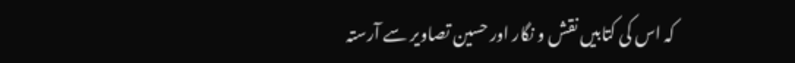کہ اس کی کتابیں نقش و نگار اور حسین تصاویر سے آرستہ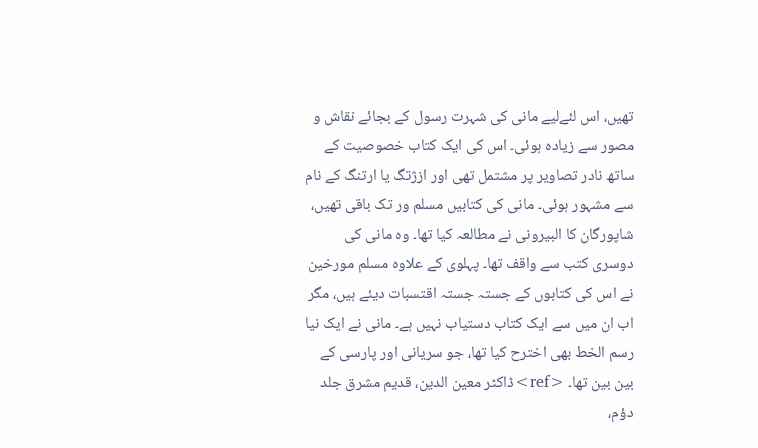تھیں، اس لئےلیے مانی کی شہرت رسول کے بجائے نقاش و مصور سے زیادہ ہوئی۔ اس کی ایک کتاب خصوصیت کے ساتھ نادر تصاویر پر مشتمل تھی اور ازژتگ یا ارتنگ کے نام سے مشہور ہوئی۔ مانی کی کتابیں مسلم ور تک باقی تھیں، شاپورگان کا البیرونی نے مطالعہ کیا تھا۔ وہ مانی کی دوسری کتب سے واقف تھا۔ پہلوی کے علاوہ مسلم مورخین نے اس کی کتابوں کے جستہ جستہ اقتسبات دیئے ہیں، مگر اب ان میں سے ایک کتاب دستیاب نہیں ہے۔ مانی نے ایک نیا رسم الخط بھی اخترح کیا تھا، جو سریانی اور پارسی کے بین بین تھا۔ <ref>ڈاکٹر معین الدین، قدیم مشرق جلد دؤم،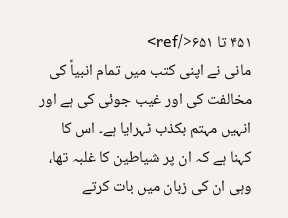۴۵۱ تا ۶۵۱</ref>
مانی نے اپنی کتب میں تمام انبیاؑ کی مخالفت کی اور غیب جوئی کی ہے اور انہیں مہتم بکذب ٹہرایا ہے۔ اس کا کہنا ہے کہ ان پر شیاطین کا غلبہ تھا، وہی ان کی زبان میں بات کرتے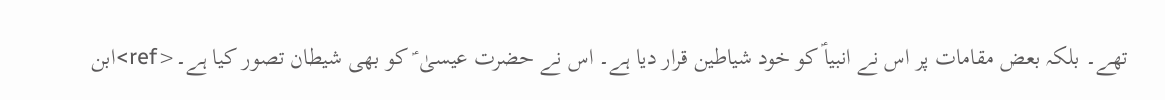تھے۔ بلکہ بعض مقامات پر اس نے انبیاؑ کو خود شیاطین قرار دیا ہے۔ اس نے حضرت عیسیٰ ؑ کو بھی شیطان تصور کیا ہے۔<ref>ابن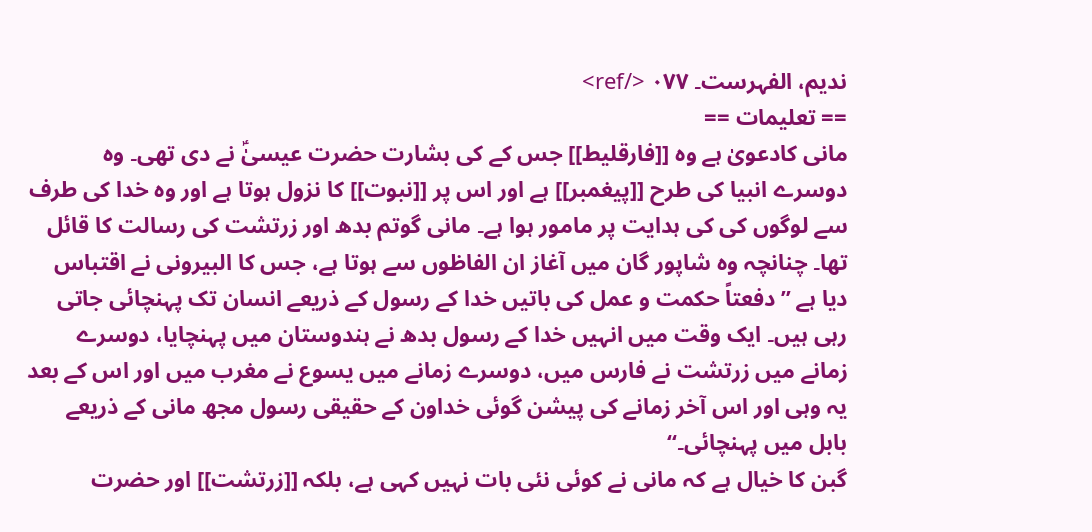ندیم، الفہرست۔ ۰۷۷ </ref>
== تعلیمات ==
مانی کادعویٰ ہے وہ [[فارقلیط]] جس کے کی بشارت حضرت عیسیٰؑ نے دی تھی۔ وہ دوسرے انبیا کی طرح [[پیغمبر]] ہے اور اس پر [[نبوت]] کا نزول ہوتا ہے اور وہ خدا کی طرف سے لوگوں کی کی ہدایت پر مامور ہوا ہے۔ مانی گوتم بدھ اور زرتشت کی رسالت کا قائل تھا۔ چنانچہ وہ شاپور گان میں آغاز ان الفاظوں سے ہوتا ہے، جس کا البیرونی نے اقتباس دیا ہے ”دفعتاً حکمت و عمل کی باتیں خدا کے رسول کے ذریعے انسان تک پہنچائی جاتی رہی ہیں۔ ایک وقت میں انہیں خدا کے رسول بدھ نے ہندوستان میں پہنچایا، دوسرے زمانے میں زرتشت نے فارس میں، دوسرے زمانے میں یسوع نے مغرب میں اور اس کے بعد یہ وہی اور اس آخر زمانے کی پیشن گوئی خداون کے حقیقی رسول مجھ مانی کے ذریعے بابل میں پہنچائی۔“
گبن کا خیال ہے کہ مانی نے کوئی نئی بات نہیں کہی ہے، بلکہ [[زرتشت]] اور حضرت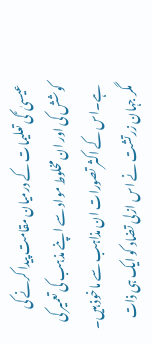عیسیٰ ؑ کی تعلیمات کے درمیان مقامت پیدا کرنے کی کوشش کی اور ان مخلوط مواد سے اپنے مذہب کی تعمیر کی ہے۔اس کے اکثر تصورات ان مذاہب سے ماخوذ ہیں۔ مگر جہان زرتشت نے اس ازلی تضاد کو ایک ہی ذات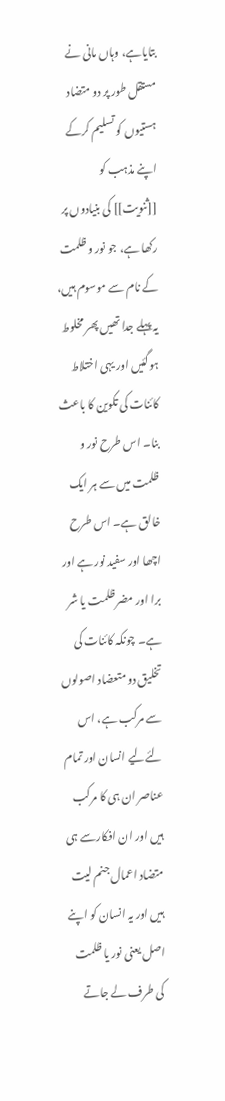بتایاہے، وہاں مانی نے مستقل طور پر دو متضاد ہستیوں کو تسلیم کرکے اپنے مذہب کو [[ثنویت]] کی بنیادوں پر رکھا ہے، جو نور و ظلمت کے نام سے موسوم ہیں، یہ پہلے جدا تھیں پھر مخلوط ہوگئیں اور یہی اختلاط کائنات کی تکوین کا باعث بنا۔ اس طرح نور و ظلمت میں سے ہر ایک خالق ہے۔ اس طرح اچھا اور سفید نور ہے اور برا اور مضر ظلمت یا شر ہے۔ چونکہ کائنات کی تخلیق دو متعضاد اصولوں سے مرکب ہے، اس لئےلیے انسان اور تمام عناصر ان ہی کا مرکب ہیں اور ان افکارسے ہی متضاد اعمال جنم لیت ہیں اور یہ انسان کو اپنے اصل یعنی نور یا ظلمت کی طرف لے جاتے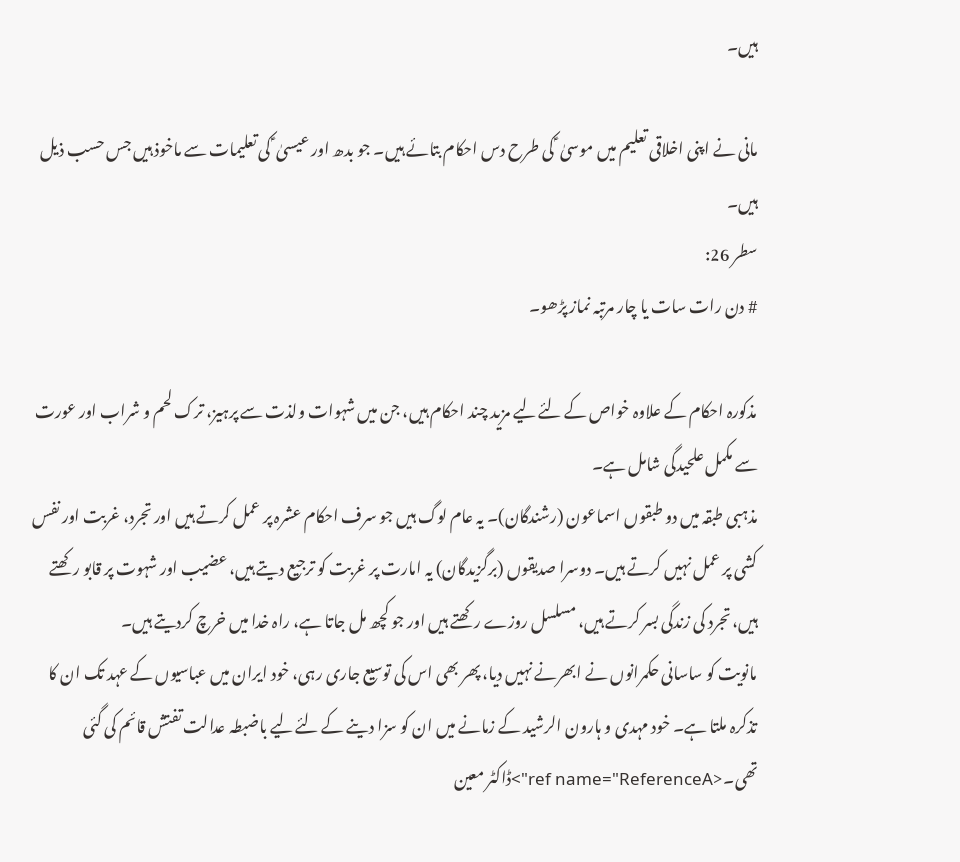ہیں۔

مانی نے اپنی اخلاقی تعلیم میں موسیٰ ؑ کی طرح دس احکام بتائے ہیں۔ جو بدھ اور عیسیٰ ؑ کی تعلیمات سے ماخوذ ہیں جس حسب ذیل ہیں۔
سطر 26:
# دن رات سات یا چار مرتبہ نماز پڑھو۔

مذکورہ احکام کے علاوہ خواص کے لئےلیے مزید چند احکام ہیں، جن میں شہوات ولذت سے پرہیز، ترک لحم و شراب اور عورت سے مکمل علحیدگی شامل ہے۔
مذہبی طبقہ میں دو طبقوں اسماعون (رشندگان)۔ یہ عام لوگ ہیں جو سرف احکام عشرہ پر عمل کرتے ہیں اور تجرد، غربت اور نفس کشی پر عمل نہیں کرتے ہیں۔ دوسرا صدیقوں (برگزیدگان) یہ امارت پر غربت کو ترجیع دیتے ہیں، عضیب اور شہوت پر قابو رکھتے ہیں، تجرد کی زندگی بسر کرتے ہیں، مسلسل روزے رکھتے ہیں اور جو کچھ مل جاتا ہے، راہ خدا میں خرچ کردیتے ہیں۔
مانویت کو ساسانی حکمرانوں نے ابھرنے نہیں دیا، پھر بھی اس کی توسیع جاری رہی، خود ایران میں عباسیوں کے عہد تک ان کا تذکرہ ملتا ہے۔ خود مہدی و ہارون الرشید کے زمانے میں ان کو سزا دینے کے لئےلیے باضبطہ عدالت تفتش قائم کی گئی تھی۔<ref name="ReferenceA">ڈاکٹر معین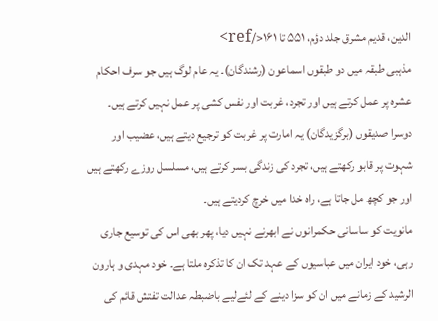الدین، قدیم مشرق جلد دؤم، ۵۵۱ تا ۱۶۱</ref>
مذہبی طبقہ میں دو طبقوں اسماعون (رشندگان)۔ یہ عام لوگ ہیں جو سرف احکام عشرہ پر عمل کرتے ہیں اور تجرد، غربت اور نفس کشی پر عمل نہیں کرتے ہیں۔ دوسرا صدیقوں (برگزیدگان) یہ امارت پر غربت کو ترجیع دیتے ہیں، عضیب اور شہوت پر قابو رکھتے ہیں، تجرد کی زندگی بسر کرتے ہیں، مسلسل روزے رکھتے ہیں اور جو کچھ مل جاتا ہے، راہ خدا میں خرچ کردیتے ہیں۔
مانویت کو ساسانی حکمرانوں نے ابھرنے نہیں دیا، پھر بھی اس کی توسیع جاری رہی، خود ایران میں عباسیوں کے عہد تک ان کا تذکرہ ملتا ہے۔ خود مہدی و ہارون الرشید کے زمانے میں ان کو سزا دینے کے لئےلیے باضبطہ عدالت تفتش قائم کی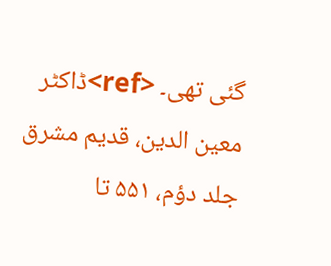گئی تھی۔ <ref>ڈاکٹر معین الدین، قدیم مشرق جلد دؤم، ۵۵۱ تا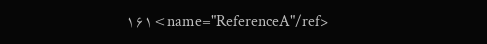۱۶۱<name="ReferenceA"/ref>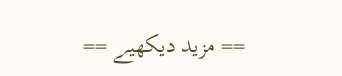== مزید دیکھیے ==